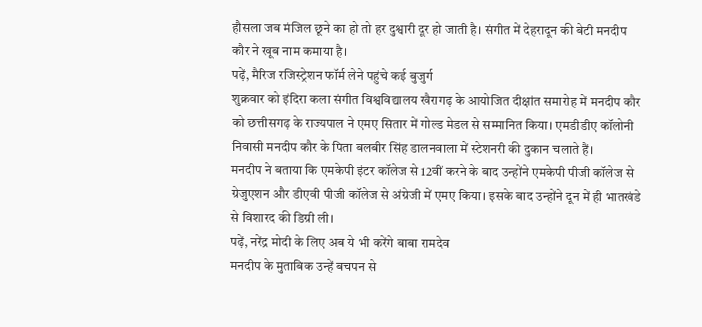हौसला जब मंजिल छूने का हो तो हर दुश्वारी दूर हो जाती है। संगीत में देहरादून की बेटी मनदीप कौर ने खूब नाम कमाया है।
पढ़ें, मैरिज रजिस्ट्रेशन फॉर्म लेने पहुंचे कई बुजुर्ग
शुक्रवार को इंदिरा कला संगीत विश्वविद्यालय खैरागढ़ के आयोजित दीक्षांत समारोह में मनदीप कौर को छत्तीसगढ़ के राज्यपाल ने एमए सितार में गोल्ड मेडल से सम्मानित किया। एमडीडीए कॉलोनी निवासी मनदीप कौर के पिता बलबीर सिंह डालनवाला में स्टेशनरी की दुकान चलाते हैं।
मनदीप ने बताया कि एमकेपी इंटर कॉलेज से 12वीं करने के बाद उन्होंने एमकेपी पीजी कॉलेज से ग्रेजुएशन और डीएवी पीजी कॉलेज से अंग्रेजी में एमए किया। इसके बाद उन्होंने दून में ही भातखंडे से विशारद की डिग्री ली।
पढ़ें, नरेंद्र मोदी के लिए अब ये भी करेंगे बाबा रामदेव
मनदीप के मुताबिक उन्हें बचपन से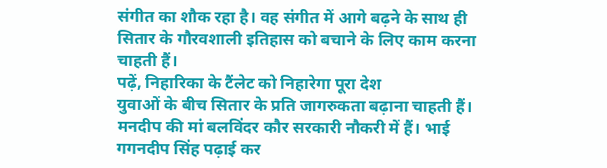संगीत का शौक रहा है। वह संगीत में आगे बढ़ने के साथ ही सितार के गौरवशाली इतिहास को बचाने के लिए काम करना चाहती हैं।
पढ़ें, निहारिका के टैंलेट को निहारेगा पूरा देश
युवाओं के बीच सितार के प्रति जागरुकता बढ़ाना चाहती हैं। मनदीप की मां बलविंदर कौर सरकारी नौकरी में हैं। भाई गगनदीप सिंह पढ़ाई कर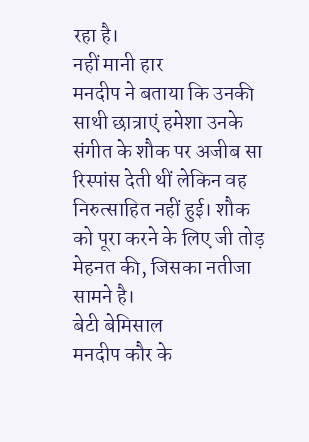रहा है।
नहीं मानी हार
मनदीप ने बताया कि उनकी साथी छात्राएं हमेशा उनके संगीत के शौक पर अजीब सा रिस्पांस देती थीं लेकिन वह निरुत्साहित नहीं हुई। शौक को पूरा करने के लिए जी तोड़ मेहनत की, जिसका नतीजा सामने है।
बेटी बेमिसाल
मनदीप कौर के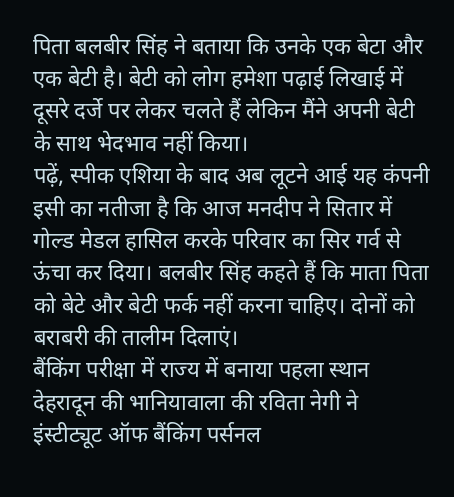पिता बलबीर सिंह ने बताया कि उनके एक बेटा और एक बेटी है। बेटी को लोग हमेशा पढ़ाई लिखाई में दूसरे दर्जे पर लेकर चलते हैं लेकिन मैंने अपनी बेटी के साथ भेदभाव नहीं किया।
पढ़ें, स्पीक एशिया के बाद अब लूटने आई यह कंपनी
इसी का नतीजा है कि आज मनदीप ने सितार में गोल्ड मेडल हासिल करके परिवार का सिर गर्व से ऊंचा कर दिया। बलबीर सिंह कहते हैं कि माता पिता को बेटे और बेटी फर्क नहीं करना चाहिए। दोनों को बराबरी की तालीम दिलाएं।
बैंकिंग परीक्षा में राज्य में बनाया पहला स्थान
देहरादून की भानियावाला की रविता नेगी ने इंस्टीट्यूट ऑफ बैंकिंग पर्सनल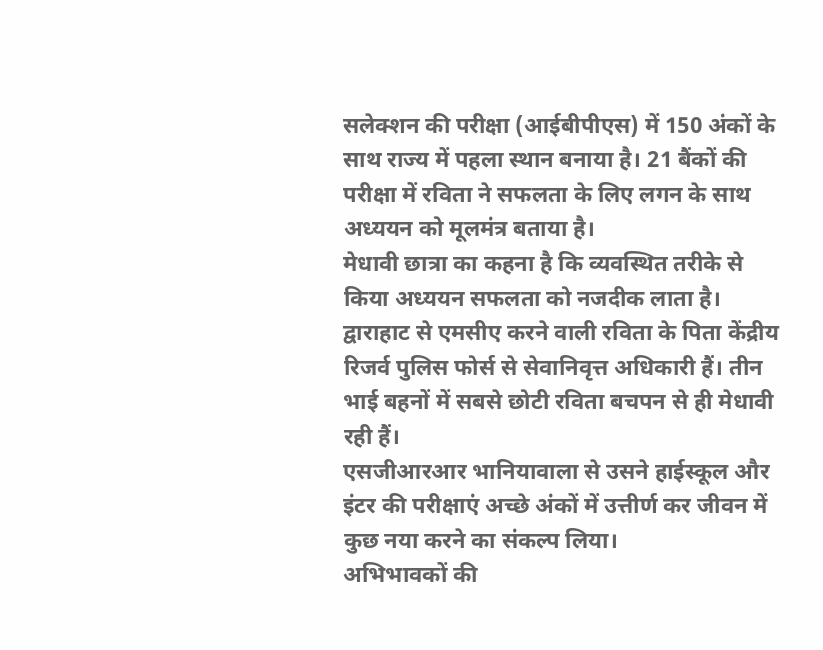सलेक्शन की परीक्षा (आईबीपीएस) में 150 अंकों के साथ राज्य में पहला स्थान बनाया है। 21 बैंकों की परीक्षा में रविता ने सफलता के लिए लगन के साथ अध्ययन को मूलमंत्र बताया है।
मेधावी छात्रा का कहना है कि व्यवस्थित तरीके से किया अध्ययन सफलता को नजदीक लाता है। द्वाराहाट से एमसीए करने वाली रविता के पिता केंद्रीय रिजर्व पुलिस फोर्स से सेवानिवृत्त अधिकारी हैं। तीन भाई बहनों में सबसे छोटी रविता बचपन से ही मेधावी रही हैं।
एसजीआरआर भानियावाला से उसने हाईस्कूल और इंटर की परीक्षाएं अच्छे अंकों में उत्तीर्ण कर जीवन में कुछ नया करने का संकल्प लिया।
अभिभावकों की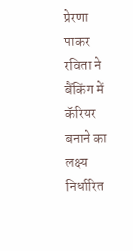प्रेरणा पाकर रविता ने बैंकिंग में कॅरियर बनाने का लक्ष्य निर्धारित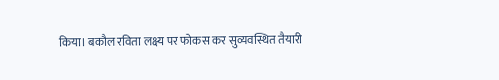किया। बकौल रविता लक्ष्य पर फोकस कर सुव्यवस्थित तैयारी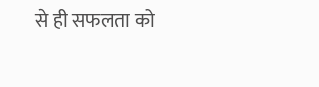से ही सफलता को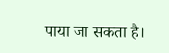पाया जा सकता है।